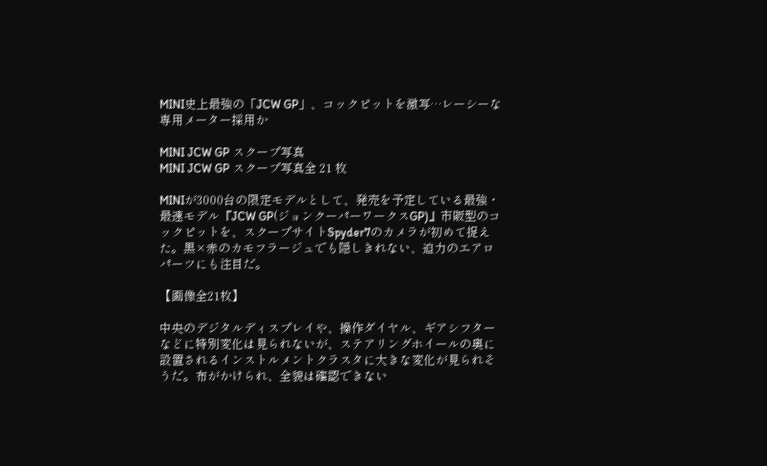MINI史上最強の「JCW GP」、コックピットを激写…レーシーな専用メーター採用か

MINI JCW GP スクープ写真
MINI JCW GP スクープ写真全 21 枚

MINIが3000台の限定モデルとして、発売を予定している最強・最速モデル『JCW GP(ジョンクーパーワークスGP)』市販型のコックピットを、スクープサイトSpyder7のカメラが初めて捉えた。黒×赤のカモフラージュでも隠しきれない、迫力のエアロパーツにも注目だ。

【画像全21枚】

中央のデジタルディスプレイや、操作ダイヤル、ギアシフターなどに特別変化は見られないが、ステアリングホイールの奥に設置されるインストルメントクラスタに大きな変化が見られそうだ。布がかけられ、全貌は確認できない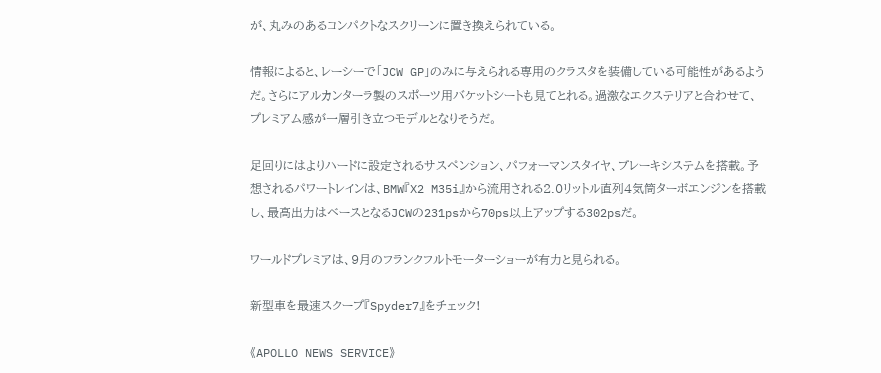が、丸みのあるコンパクトなスクリーンに置き換えられている。

情報によると、レーシーで「JCW GP」のみに与えられる専用のクラスタを装備している可能性があるようだ。さらにアルカンターラ製のスポーツ用バケットシートも見てとれる。過激なエクステリアと合わせて、プレミアム感が一層引き立つモデルとなりそうだ。

足回りにはよりハードに設定されるサスペンション、パフォーマンスタイヤ、ブレーキシステムを搭載。予想されるパワートレインは、BMW『X2 M35i』から流用される2.0リットル直列4気筒ターボエンジンを搭載し、最高出力はベースとなるJCWの231psから70ps以上アップする302psだ。

ワールドプレミアは、9月のフランクフルトモーターショーが有力と見られる。

新型車を最速スクープ『Spyder7』をチェック!

《APOLLO NEWS SERVICE》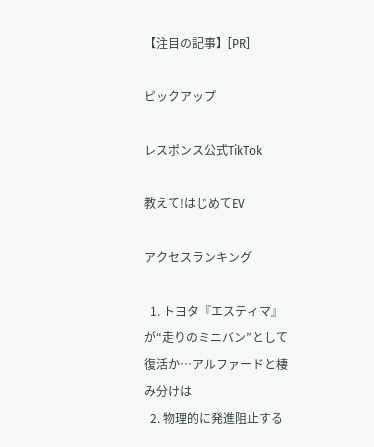【注目の記事】[PR]

ピックアップ

レスポンス公式TikTok

教えて!はじめてEV

アクセスランキング

  1. トヨタ『エスティマ』が“走りのミニバン”として復活か…アルファードと棲み分けは
  2. 物理的に発進阻止する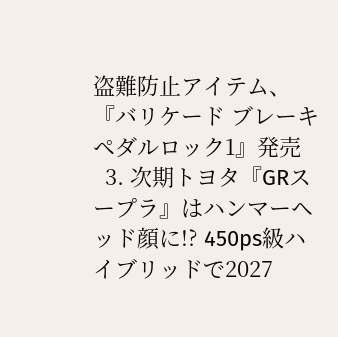盗難防止アイテム、『バリケード ブレーキペダルロック1』発売
  3. 次期トヨタ『GRスープラ』はハンマーヘッド顔に!? 450ps級ハイブリッドで2027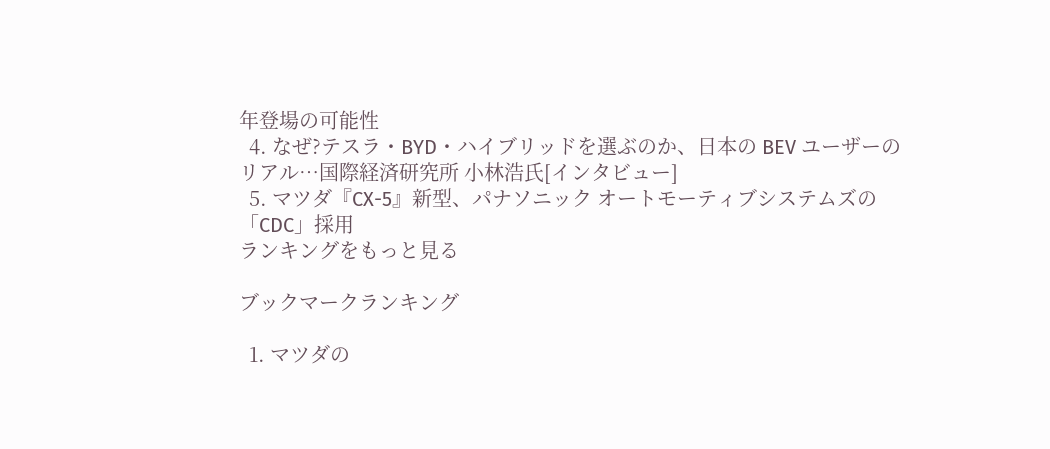年登場の可能性
  4. なぜ?テスラ・BYD・ハイブリッドを選ぶのか、日本の BEV ユーザーのリアル…国際経済研究所 小林浩氏[インタビュー]
  5. マツダ『CX-5』新型、パナソニック オートモーティブシステムズの「CDC」採用
ランキングをもっと見る

ブックマークランキング

  1. マツダの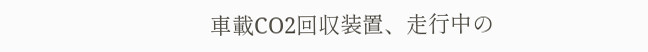車載CO2回収装置、走行中の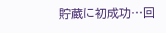貯蔵に初成功…回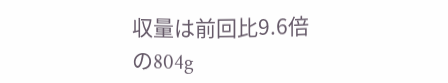収量は前回比9.6倍の804g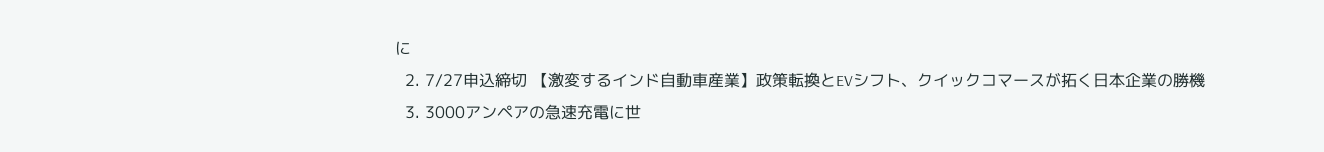に
  2. 7/27申込締切 【激変するインド自動車産業】政策転換とEVシフト、クイックコマースが拓く日本企業の勝機
  3. 3000アンペアの急速充電に世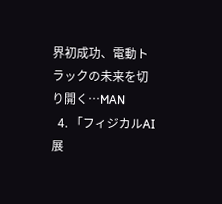界初成功、電動トラックの未来を切り開く…MAN
  4. 「フィジカルAI展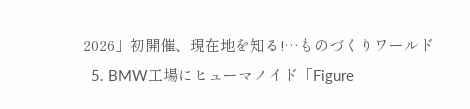2026」初開催、現在地を知る!…ものづくりワールド
  5. BMW工場にヒューマノイド「Figure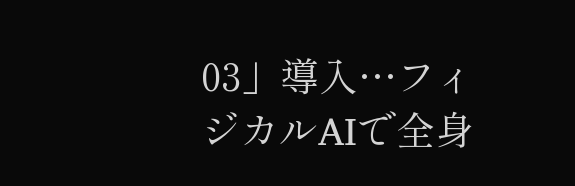03」導入…フィジカルAIで全身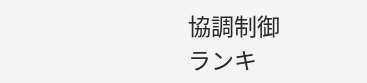協調制御
ランキ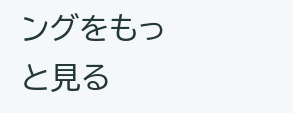ングをもっと見る